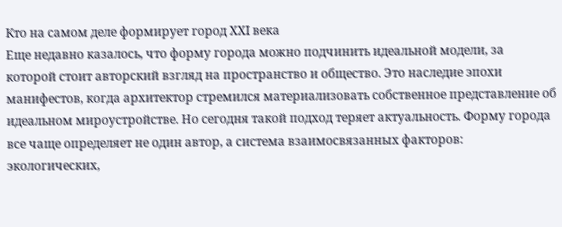Кто на самом деле формирует город ХХI века
Еще недавно казалось, что форму города можно подчинить идеальной модели, за которой стоит авторский взгляд на пространство и общество. Это наследие эпохи манифестов, когда архитектор стремился материализовать собственное представление об идеальном мироустройстве. Но сегодня такой подход теряет актуальность. Форму города все чаще определяет не один автор, а система взаимосвязанных факторов: экологических,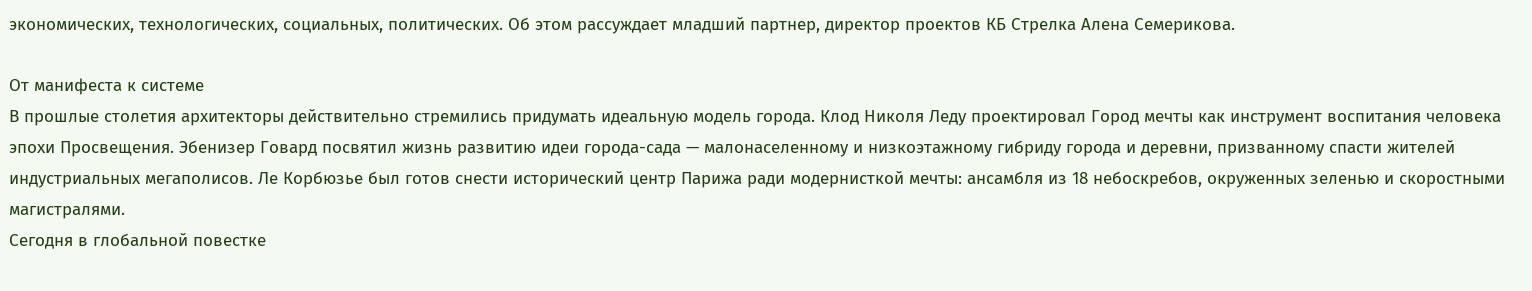экономических, технологических, социальных, политических. Об этом рассуждает младший партнер, директор проектов КБ Стрелка Алена Семерикова.

От манифеста к системе
В прошлые столетия архитекторы действительно стремились придумать идеальную модель города. Клод Николя Леду проектировал Город мечты как инструмент воспитания человека эпохи Просвещения. Эбенизер Говард посвятил жизнь развитию идеи города-сада — малонаселенному и низкоэтажному гибриду города и деревни, призванному спасти жителей индустриальных мегаполисов. Ле Корбюзье был готов снести исторический центр Парижа ради модернисткой мечты: ансамбля из 18 небоскребов, окруженных зеленью и скоростными магистралями.
Сегодня в глобальной повестке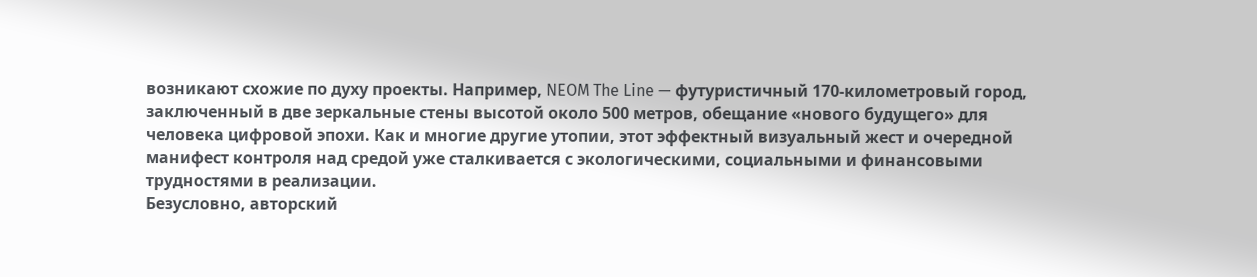возникают схожие по духу проекты. Например, NEOM The Line — футуристичный 170-километровый город, заключенный в две зеркальные стены высотой около 500 метров, обещание «нового будущего» для человека цифровой эпохи. Как и многие другие утопии, этот эффектный визуальный жест и очередной манифест контроля над средой уже сталкивается с экологическими, социальными и финансовыми трудностями в реализации.
Безусловно, авторский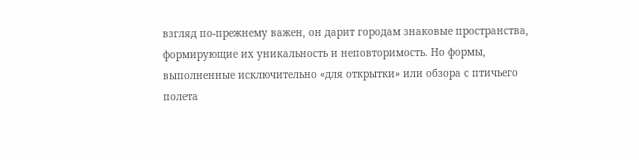взгляд по-прежнему важен, он дарит городам знаковые пространства, формирующие их уникальность и неповторимость. Но формы, выполненные исключительно «для открытки» или обзора с птичьего полета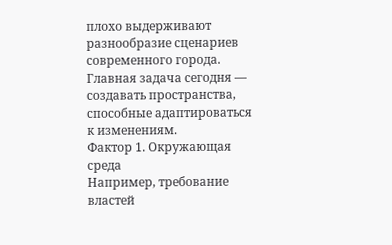плохо выдерживают разнообразие сценариев современного города. Главная задача сегодня — создавать пространства, способные адаптироваться к изменениям.
Фактор 1. Окружающая среда
Например, требование властей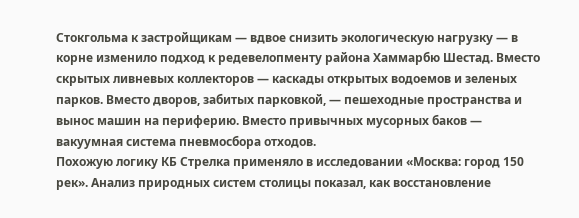Стокгольма к застройщикам — вдвое снизить экологическую нагрузку — в корне изменило подход к редевелопменту района Хаммарбю Шестад. Вместо скрытых ливневых коллекторов — каскады открытых водоемов и зеленых парков. Вместо дворов, забитых парковкой, — пешеходные пространства и вынос машин на периферию. Вместо привычных мусорных баков — вакуумная система пневмосбора отходов.
Похожую логику КБ Стрелка применяло в исследовании «Москва: город 150 рек». Анализ природных систем столицы показал, как восстановление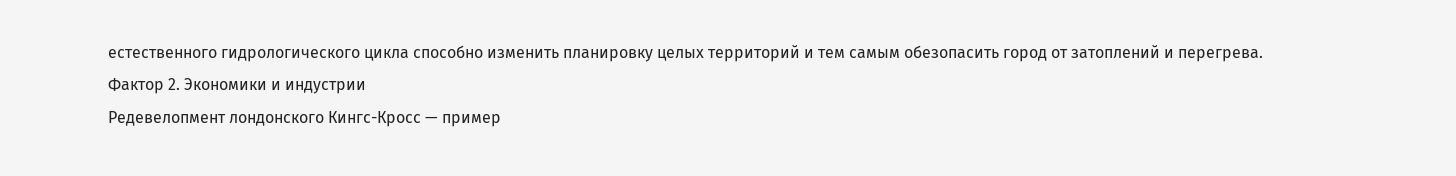естественного гидрологического цикла способно изменить планировку целых территорий и тем самым обезопасить город от затоплений и перегрева.
Фактор 2. Экономики и индустрии
Редевелопмент лондонского Кингс-Кросс — пример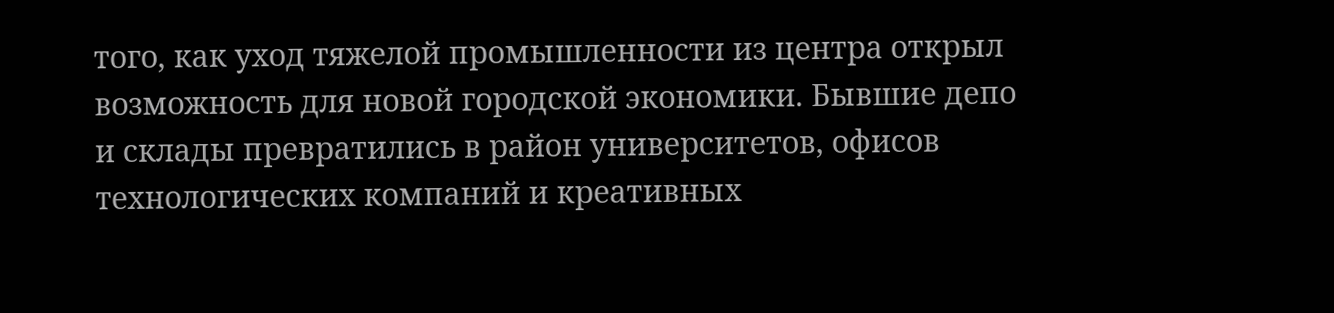того, как уход тяжелой промышленности из центра открыл возможность для новой городской экономики. Бывшие депо и склады превратились в район университетов, офисов технологических компаний и креативных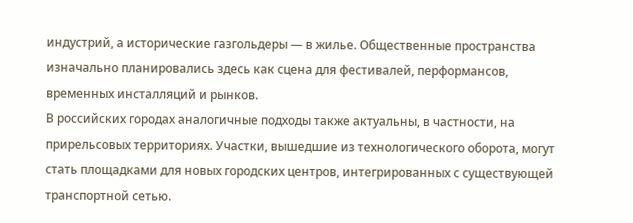индустрий, а исторические газгольдеры — в жилье. Общественные пространства изначально планировались здесь как сцена для фестивалей, перформансов, временных инсталляций и рынков.
В российских городах аналогичные подходы также актуальны, в частности, на прирельсовых территориях. Участки, вышедшие из технологического оборота, могут стать площадками для новых городских центров, интегрированных с существующей транспортной сетью.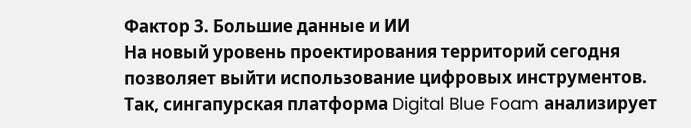Фактор 3. Большие данные и ИИ
На новый уровень проектирования территорий сегодня позволяет выйти использование цифровых инструментов. Так, сингапурская платформа Digital Blue Foam анализирует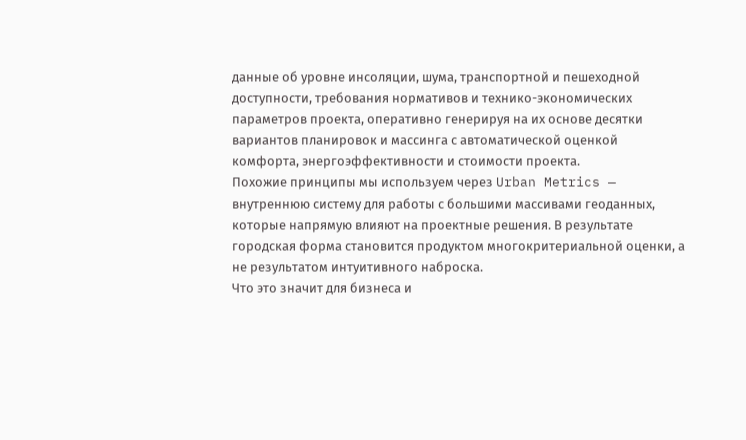данные об уровне инсоляции, шума, транспортной и пешеходной доступности, требования нормативов и технико-экономических параметров проекта, оперативно генерируя на их основе десятки вариантов планировок и массинга с автоматической оценкой комфорта, энергоэффективности и стоимости проекта.
Похожие принципы мы используем через Urban Metrics — внутреннюю систему для работы с большими массивами геоданных, которые напрямую влияют на проектные решения. В результате городская форма становится продуктом многокритериальной оценки, а не результатом интуитивного наброска.
Что это значит для бизнеса и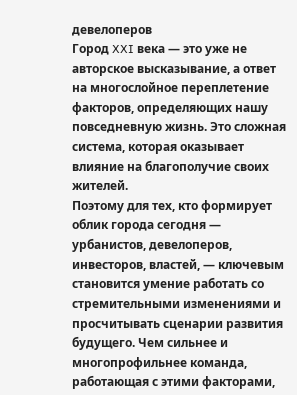девелоперов
Город XXI века — это уже не авторское высказывание, а ответ на многослойное переплетение факторов, определяющих нашу повседневную жизнь. Это сложная система, которая оказывает влияние на благополучие своих жителей.
Поэтому для тех, кто формирует облик города сегодня — урбанистов, девелоперов, инвесторов, властей, — ключевым становится умение работать со стремительными изменениями и просчитывать сценарии развития будущего. Чем сильнее и многопрофильнее команда, работающая с этими факторами,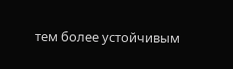тем более устойчивым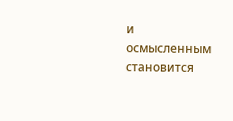и осмысленным становится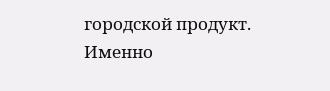городской продукт. Именно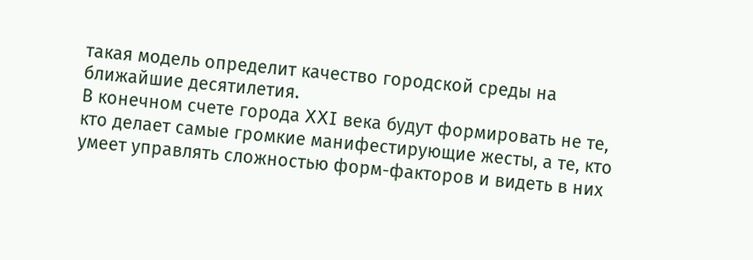такая модель определит качество городской среды на ближайшие десятилетия.
В конечном счете города XXI века будут формировать не те, кто делает самые громкие манифестирующие жесты, а те, кто умеет управлять сложностью форм-факторов и видеть в них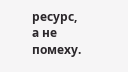ресурс, а не помеху.